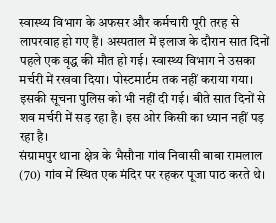स्वास्थ्य विभाग के अफसर और कर्मचारी पूरी तरह से लापरवाह हो गए हैं। अस्पताल में इलाज के दौरान सात दिनों पहले एक वृद्ध की मौत हो गई। स्वास्थ्य विभाग ने उसका मर्चरी में रखवा दिया। पोस्टमार्टम तक नहीं कराया गया। इसकी सूचना पुलिस को भी नहीं दी गई। बीते सात दिनों से शव मर्चरी में सड़ रहा है। इस ओर किसी का ध्यान नहीं पड़ रहा है।
संग्रामपुर थाना क्षेत्र के भैसौना गांव निवासी बाबा रामलाल (70) गांव में स्थित एक मंदिर पर रहकर पूजा पाठ करते थे।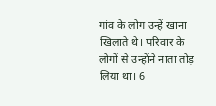गांव के लोग उन्हें खाना खिलाते थे। परिवार के लोगों से उन्होंने नाता तोड़ लिया था। 6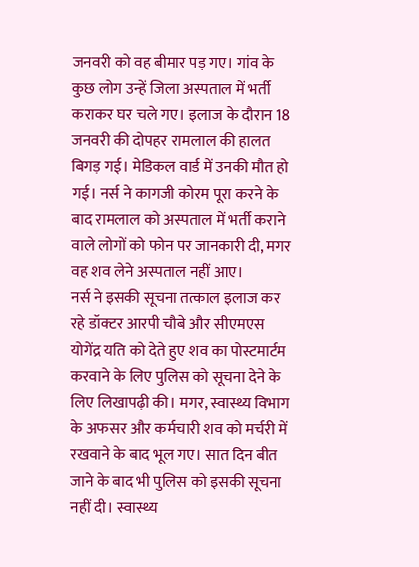जनवरी को वह बीमार पड़ गए। गांव के कुछ लोग उन्हें जिला अस्पताल में भर्ती कराकर घर चले गए। इलाज के दौरान 18 जनवरी की दोपहर रामलाल की हालत बिगड़ गई। मेडिकल वार्ड में उनकी मौत हो गई। नर्स ने कागजी कोरम पूरा करने के बाद रामलाल को अस्पताल में भर्ती कराने वाले लोगों को फोन पर जानकारी दी, मगर वह शव लेने अस्पताल नहीं आए।
नर्स ने इसकी सूचना तत्काल इलाज कर रहे डॉक्टर आरपी चौबे और सीएमएस योगेंद्र यति को देते हुए शव का पोस्टमार्टम करवाने के लिए पुलिस को सूचना देने के लिए लिखापढ़ी की। मगर, स्वास्थ्य विभाग के अफसर और कर्मचारी शव को मर्चरी में रखवाने के बाद भूल गए। सात दिन बीत जाने के बाद भी पुलिस को इसकी सूचना नहीं दी। स्वास्थ्य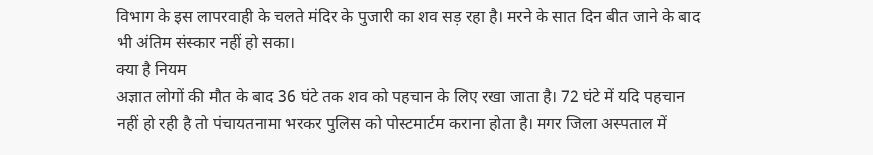विभाग के इस लापरवाही के चलते मंदिर के पुजारी का शव सड़ रहा है। मरने के सात दिन बीत जाने के बाद भी अंतिम संस्कार नहीं हो सका।
क्या है नियम
अज्ञात लोगों की मौत के बाद 36 घंटे तक शव को पहचान के लिए रखा जाता है। 72 घंटे में यदि पहचान नहीं हो रही है तो पंचायतनामा भरकर पुलिस को पोस्टमार्टम कराना होता है। मगर जिला अस्पताल में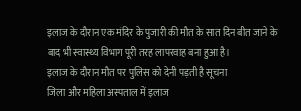इलाज के दौरान एक मंदिर के पुजारी की मौत के सात दिन बीत जाने के बाद भी स्वास्थ्य विभाग पूरी तरह लापरवाह बना हुआ है।
इलाज के दौरान मौत पर पुलिस को देनी पड़ती है सूचना
जिला और महिला अस्पताल में इलाज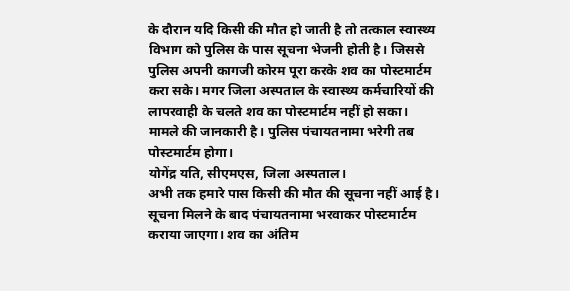के दौरान यदि किसी की मौत हो जाती है तो तत्काल स्वास्थ्य विभाग को पुलिस के पास सूचना भेजनी होती है। जिससे पुलिस अपनी कागजी कोरम पूरा करके शव का पोस्टमार्टम करा सके। मगर जिला अस्पताल के स्वास्थ्य कर्मचारियों की लापरवाही के चलते शव का पोस्टमार्टम नहीं हो सका।
मामले की जानकारी है। पुलिस पंचायतनामा भरेगी तब पोस्टमार्टम होगा।
योगेंद्र यति, सीएमएस, जिला अस्पताल।
अभी तक हमारे पास किसी की मौत की सूचना नहीं आई है। सूचना मिलने के बाद पंचायतनामा भरवाकर पोस्टमार्टम कराया जाएगा। शव का अंतिम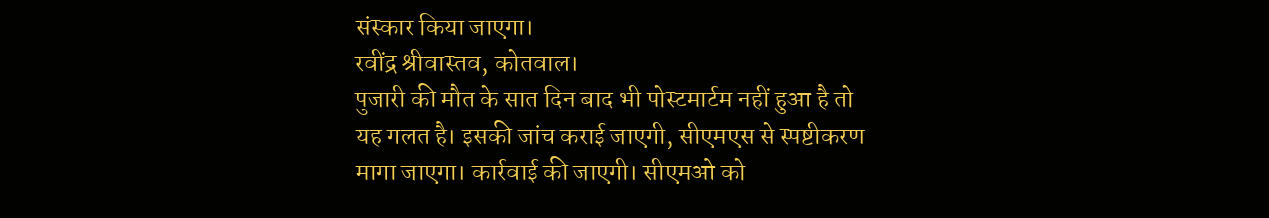संस्कार किया जाएगा।
रवींद्र श्रीवास्तव, कोतवाल।
पुजारी की मौत के सात दिन बाद भी पोस्टमार्टम नहीं हुआ है तो यह गलत है। इसकी जांच कराई जाएगी, सीएमएस से स्पष्टीकरण मागा जाएगा। कार्रवाई की जाएगी। सीएमओ को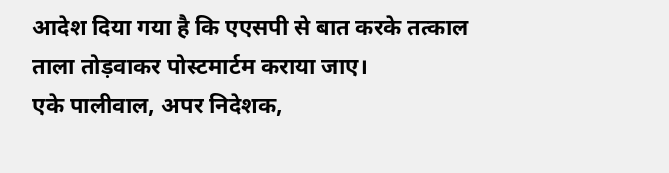आदेश दिया गया है कि एएसपी से बात करके तत्काल ताला तोड़वाकर पोस्टमार्टम कराया जाए।
एके पालीवाल, अपर निदेशक,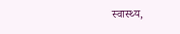स्वास्थ्य,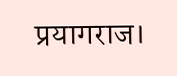प्रयागराज।